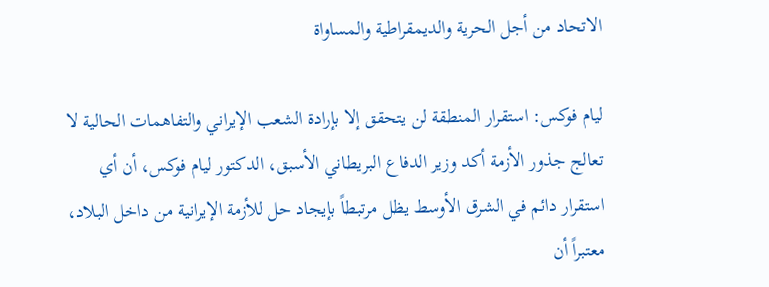الاتحاد من أجل الحرية والديمقراطية والمساواة

ليام فوكس: استقرار المنطقة لن يتحقق إلا بإرادة الشعب الإيراني والتفاهمات الحالية لا تعالج جذور الأزمة أكد وزير الدفاع البريطاني الأسبق، الدكتور ليام فوكس، أن أي استقرار دائم في الشرق الأوسط يظل مرتبطاً بإيجاد حل للأزمة الإيرانية من داخل البلاد، معتبراً أن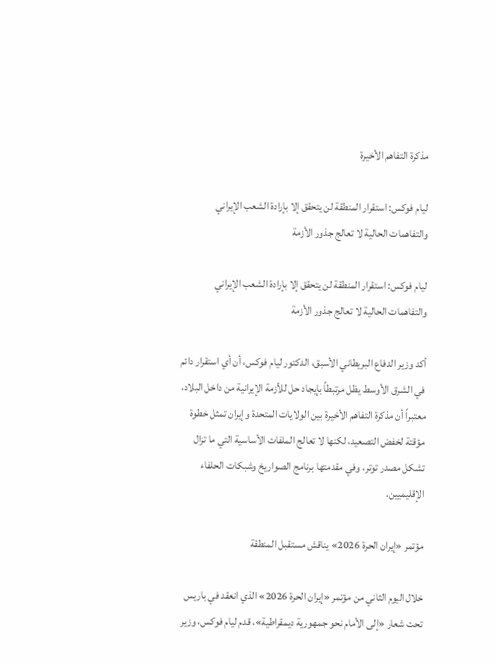مذكرة التفاهم الأخيرة

ليام فوكس: استقرار المنطقة لن يتحقق إلا بإرادة الشعب الإيراني والتفاهمات الحالية لا تعالج جذور الأزمة

ليام فوكس: استقرار المنطقة لن يتحقق إلا بإرادة الشعب الإيراني والتفاهمات الحالية لا تعالج جذور الأزمة

أكد وزير الدفاع البريطاني الأسبق، الدكتور ليام فوكس، أن أي استقرار دائم في الشرق الأوسط يظل مرتبطاً بإيجاد حل للأزمة الإيرانية من داخل البلاد، معتبراً أن مذكرة التفاهم الأخيرة بين الولايات المتحدة وإيران تمثل خطوة مؤقتة لخفض التصعيد، لكنها لا تعالج الملفات الأساسية التي ما تزال تشكل مصدر توتر، وفي مقدمتها برنامج الصواريخ وشبكات الحلفاء الإقليميين.

مؤتمر «إيران الحرة 2026» يناقش مستقبل المنطقة

خلال اليوم الثاني من مؤتمر «إيران الحرة 2026» الذي انعقد في باريس تحت شعار «إلى الأمام نحو جمهورية ديمقراطية»، قدم ليام فوكس، وزير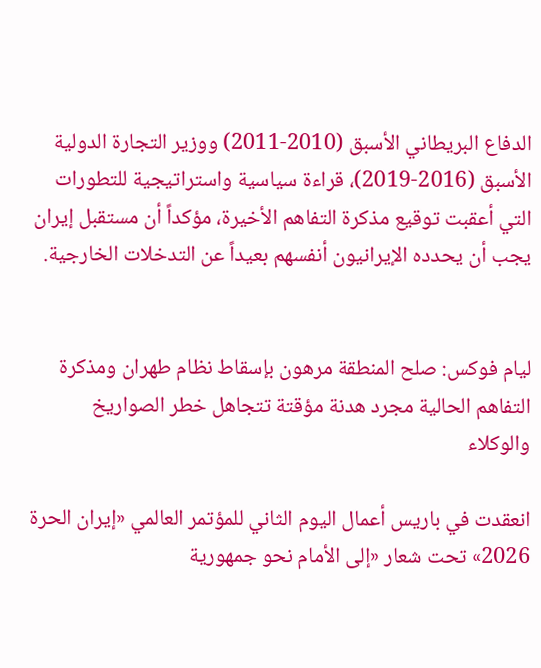الدفاع البريطاني الأسبق (2010-2011) ووزير التجارة الدولية الأسبق (2016-2019)، قراءة سياسية واستراتيجية للتطورات التي أعقبت توقيع مذكرة التفاهم الأخيرة، مؤكداً أن مستقبل إيران يجب أن يحدده الإيرانيون أنفسهم بعيداً عن التدخلات الخارجية.


ليام فوكس: صلح المنطقة مرهون بإسقاط نظام طهران ومذكرة التفاهم الحالية مجرد هدنة مؤقتة تتجاهل خطر الصواريخ والوكلاء

انعقدت في باريس أعمال اليوم الثاني للمؤتمر العالمي «إيران الحرة 2026» تحت شعار «إلى الأمام نحو جمهورية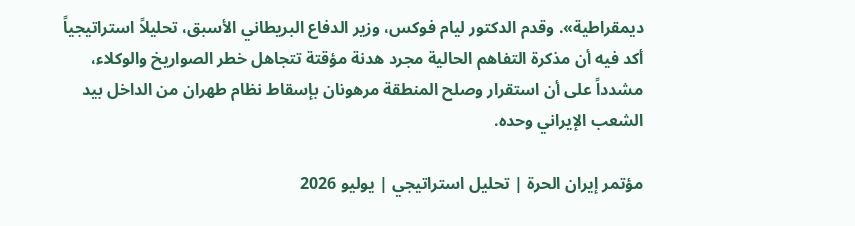ديمقراطية». وقدم الدكتور ليام فوكس، وزير الدفاع البريطاني الأسبق، تحليلاً استراتيجياً أكد فيه أن مذكرة التفاهم الحالية مجرد هدنة مؤقتة تتجاهل خطر الصواريخ والوكلاء، مشدداً على أن استقرار وصلح المنطقة مرهونان بإسقاط نظام طهران من الداخل بيد الشعب الإيراني وحده.

مؤتمر إيران الحرة | تحليل استراتيجي | يوليو 2026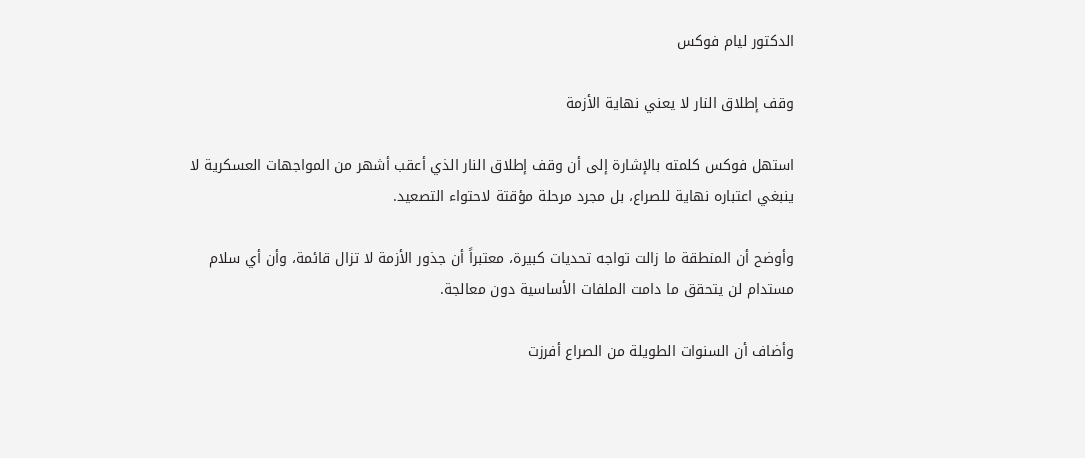الدكتور ليام فوكس

وقف إطلاق النار لا يعني نهاية الأزمة

استهل فوكس كلمته بالإشارة إلى أن وقف إطلاق النار الذي أعقب أشهر من المواجهات العسكرية لا ينبغي اعتباره نهاية للصراع، بل مجرد مرحلة مؤقتة لاحتواء التصعيد.

وأوضح أن المنطقة ما زالت تواجه تحديات كبيرة، معتبراً أن جذور الأزمة لا تزال قائمة، وأن أي سلام مستدام لن يتحقق ما دامت الملفات الأساسية دون معالجة.

وأضاف أن السنوات الطويلة من الصراع أفرزت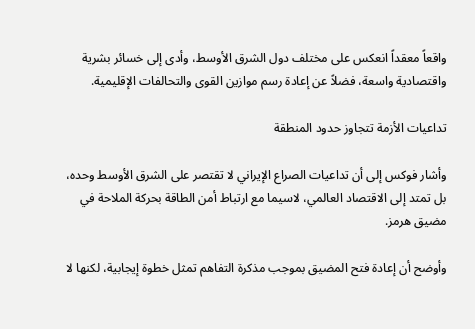واقعاً معقداً انعكس على مختلف دول الشرق الأوسط، وأدى إلى خسائر بشرية واقتصادية واسعة، فضلاً عن إعادة رسم موازين القوى والتحالفات الإقليمية.

تداعيات الأزمة تتجاوز حدود المنطقة

وأشار فوكس إلى أن تداعيات الصراع الإيراني لا تقتصر على الشرق الأوسط وحده، بل تمتد إلى الاقتصاد العالمي، لاسيما مع ارتباط أمن الطاقة بحركة الملاحة في مضيق هرمز.

وأوضح أن إعادة فتح المضيق بموجب مذكرة التفاهم تمثل خطوة إيجابية، لكنها لا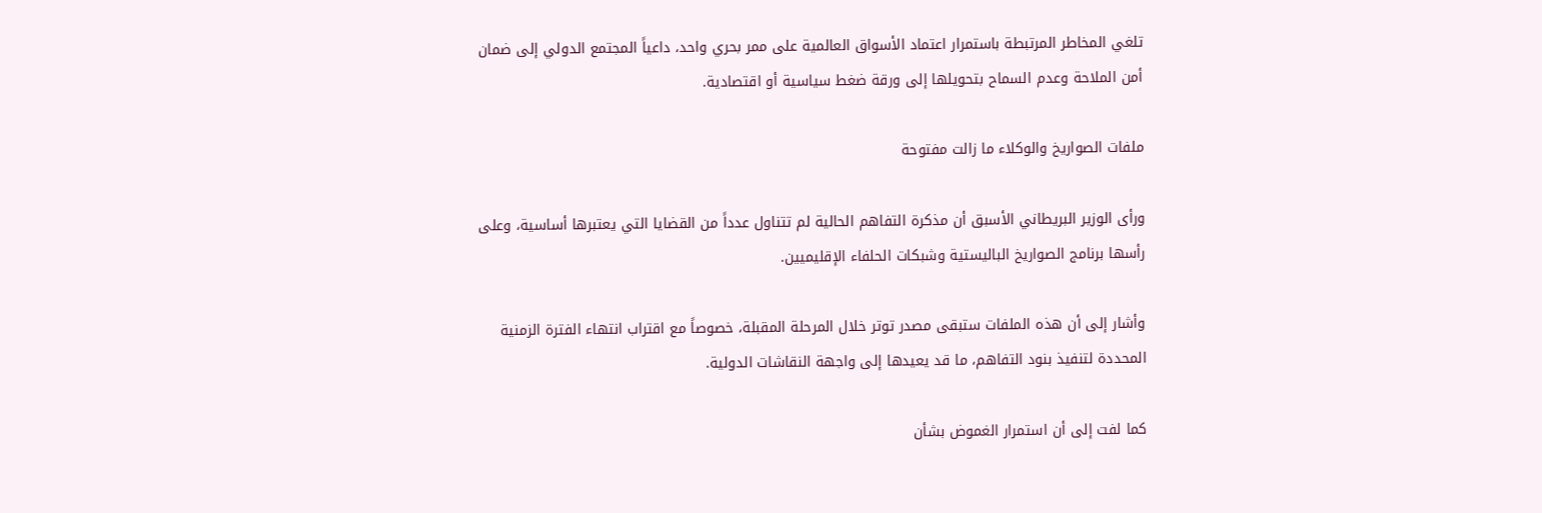تلغي المخاطر المرتبطة باستمرار اعتماد الأسواق العالمية على ممر بحري واحد، داعياً المجتمع الدولي إلى ضمان أمن الملاحة وعدم السماح بتحويلها إلى ورقة ضغط سياسية أو اقتصادية.

ملفات الصواريخ والوكلاء ما زالت مفتوحة

ورأى الوزير البريطاني الأسبق أن مذكرة التفاهم الحالية لم تتناول عدداً من القضايا التي يعتبرها أساسية، وعلى رأسها برنامج الصواريخ الباليستية وشبكات الحلفاء الإقليميين.

وأشار إلى أن هذه الملفات ستبقى مصدر توتر خلال المرحلة المقبلة، خصوصاً مع اقتراب انتهاء الفترة الزمنية المحددة لتنفيذ بنود التفاهم، ما قد يعيدها إلى واجهة النقاشات الدولية.

كما لفت إلى أن استمرار الغموض بشأن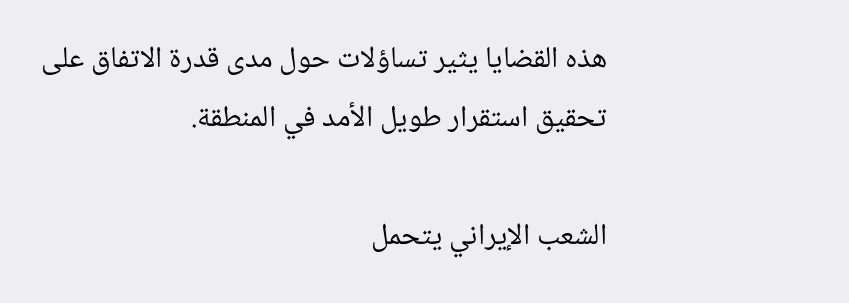هذه القضايا يثير تساؤلات حول مدى قدرة الاتفاق على تحقيق استقرار طويل الأمد في المنطقة.

الشعب الإيراني يتحمل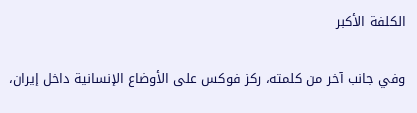الكلفة الأكبر

وفي جانب آخر من كلمته، ركز فوكس على الأوضاع الإنسانية داخل إيران،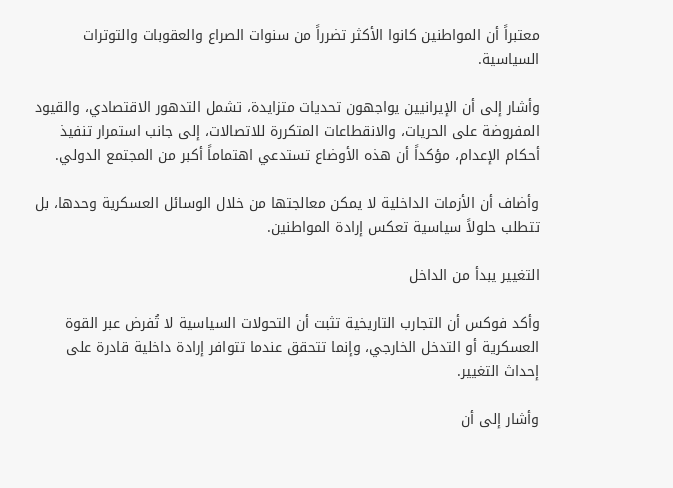معتبراً أن المواطنين كانوا الأكثر تضرراً من سنوات الصراع والعقوبات والتوترات السياسية.

وأشار إلى أن الإيرانيين يواجهون تحديات متزايدة، تشمل التدهور الاقتصادي، والقيود المفروضة على الحريات، والانقطاعات المتكررة للاتصالات، إلى جانب استمرار تنفيذ أحكام الإعدام، مؤكداً أن هذه الأوضاع تستدعي اهتماماً أكبر من المجتمع الدولي.

وأضاف أن الأزمات الداخلية لا يمكن معالجتها من خلال الوسائل العسكرية وحدها، بل تتطلب حلولاً سياسية تعكس إرادة المواطنين.

التغيير يبدأ من الداخل

وأكد فوكس أن التجارب التاريخية تثبت أن التحولات السياسية لا تُفرض عبر القوة العسكرية أو التدخل الخارجي، وإنما تتحقق عندما تتوافر إرادة داخلية قادرة على إحداث التغيير.

وأشار إلى أن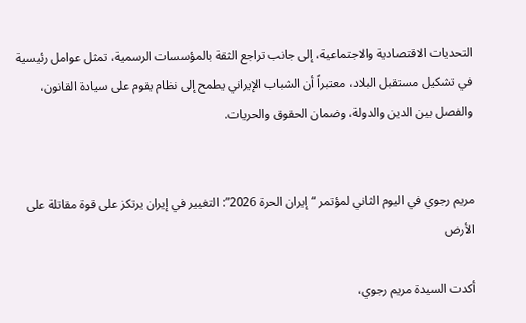التحديات الاقتصادية والاجتماعية، إلى جانب تراجع الثقة بالمؤسسات الرسمية، تمثل عوامل رئيسية في تشكيل مستقبل البلاد، معتبراً أن الشباب الإيراني يطمح إلى نظام يقوم على سيادة القانون، والفصل بين الدين والدولة، وضمان الحقوق والحريات.


مريم رجوي في اليوم الثاني لمؤتمر “إيران الحرة 2026”: التغيير في إيران يرتكز على قوة مقاتلة على الأرض

أكدت السيدة مريم رجوي،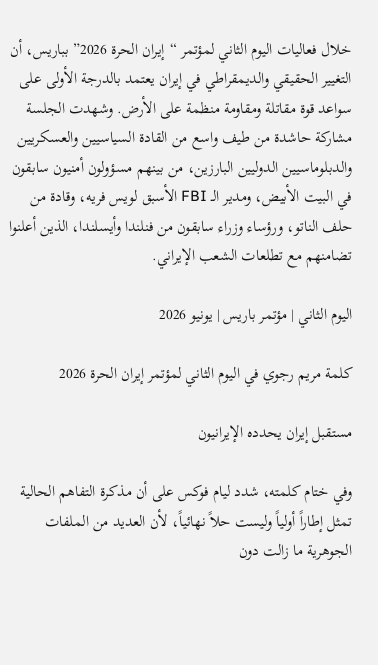خلال فعاليات اليوم الثاني لمؤتمر “إيران الحرة 2026” بباريس، أن التغيير الحقيقي والديمقراطي في إيران يعتمد بالدرجة الأولى على سواعد قوة مقاتلة ومقاومة منظمة على الأرض. وشهدت الجلسة مشاركة حاشدة من طيف واسع من القادة السياسيين والعسكريين والدبلوماسيين الدوليين البارزين، من بينهم مسؤولون أمنيون سابقون في البيت الأبيض، ومدير الـ FBI الأسبق لويس فريه، وقادة من حلف الناتو، ورؤساء وزراء سابقون من فنلندا وأيسلندا، الذين أعلنوا تضامنهم مع تطلعات الشعب الإيراني.

اليوم الثاني | مؤتمر باريس | يونيو 2026

كلمة مريم رجوي في اليوم الثاني لمؤتمر إيران الحرة 2026

مستقبل إيران يحدده الإيرانيون

وفي ختام كلمته، شدد ليام فوكس على أن مذكرة التفاهم الحالية تمثل إطاراً أولياً وليست حلاً نهائياً، لأن العديد من الملفات الجوهرية ما زالت دون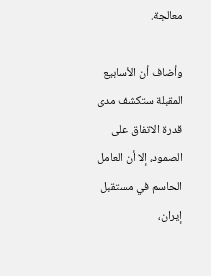معالجة.

وأضاف أن الأسابيع المقبلة ستكشف مدى قدرة الاتفاق على الصمود، إلا أن العامل الحاسم في مستقبل إيران،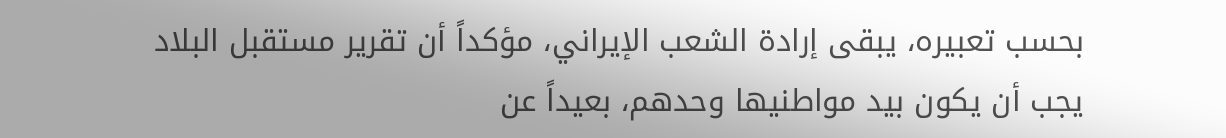بحسب تعبيره، يبقى إرادة الشعب الإيراني، مؤكداً أن تقرير مستقبل البلاد يجب أن يكون بيد مواطنيها وحدهم، بعيداً عن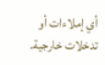أي إملاءات أو تدخلات خارجية.